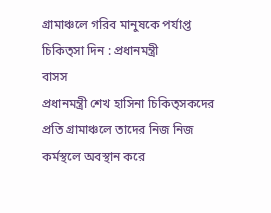গ্রামাঞ্চলে গরিব মানুষকে পর্যাপ্ত চিকিত্সা দিন : প্রধানমন্ত্রী
বাসস
প্রধানমন্ত্রী শেখ হাসিনা চিকিত্সকদের প্রতি গ্রামাঞ্চলে তাদের নিজ নিজ কর্মস্থলে অবস্থান করে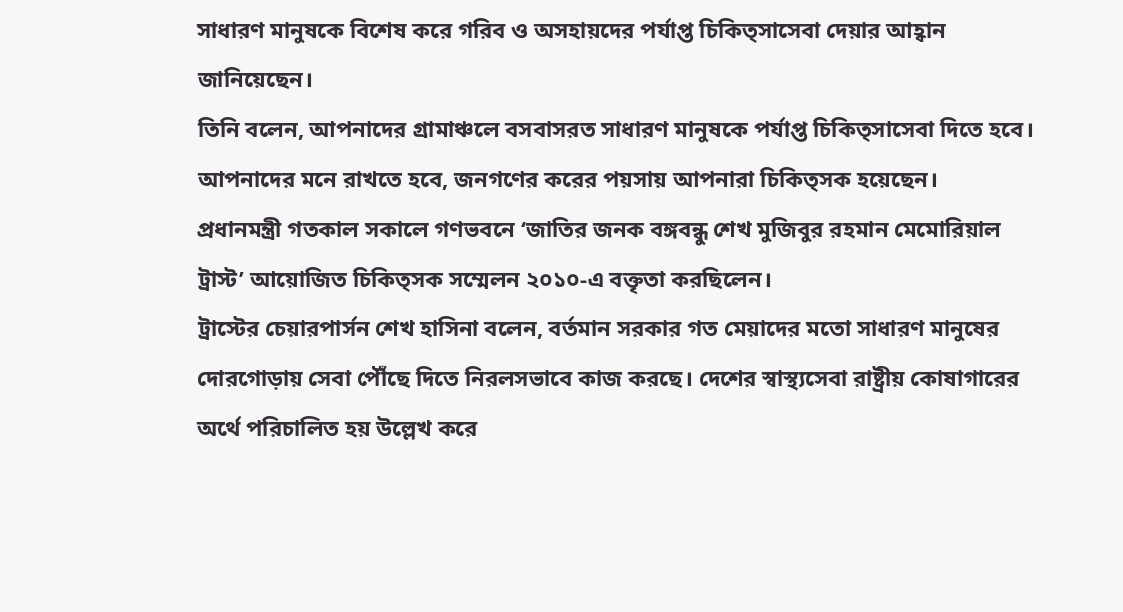সাধারণ মানুষকে বিশেষ করে গরিব ও অসহায়দের পর্যাপ্ত চিকিত্সাসেবা দেয়ার আহ্বান জানিয়েছেন।
তিনি বলেন, আপনাদের গ্রামাঞ্চলে বসবাসরত সাধারণ মানুষকে পর্যাপ্ত চিকিত্সাসেবা দিতে হবে। আপনাদের মনে রাখতে হবে, জনগণের করের পয়সায় আপনারা চিকিত্সক হয়েছেন।
প্রধানমন্ত্রী গতকাল সকালে গণভবনে ‘জাতির জনক বঙ্গবন্ধু শেখ মুজিবুর রহমান মেমোরিয়াল ট্রাস্ট’ আয়োজিত চিকিত্সক সম্মেলন ২০১০-এ বক্তৃতা করছিলেন।
ট্রাস্টের চেয়ারপার্সন শেখ হাসিনা বলেন, বর্তমান সরকার গত মেয়াদের মতো সাধারণ মানুষের দোরগোড়ায় সেবা পৌঁছে দিতে নিরলসভাবে কাজ করছে। দেশের স্বাস্থ্যসেবা রাষ্ট্রীয় কোষাগারের অর্থে পরিচালিত হয় উল্লেখ করে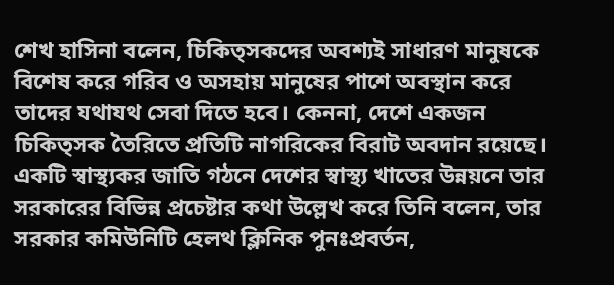শেখ হাসিনা বলেন, চিকিত্সকদের অবশ্যই সাধারণ মানুষকে বিশেষ করে গরিব ও অসহায় মানুষের পাশে অবস্থান করে তাদের যথাযথ সেবা দিতে হবে। কেননা, দেশে একজন চিকিত্সক তৈরিতে প্রতিটি নাগরিকের বিরাট অবদান রয়েছে।
একটি স্বাস্থ্যকর জাতি গঠনে দেশের স্বাস্থ্য খাতের উন্নয়নে তার সরকারের বিভিন্ন প্রচেষ্টার কথা উল্লেখ করে তিনি বলেন, তার সরকার কমিউনিটি হেলথ ক্লিনিক পুনঃপ্রবর্তন,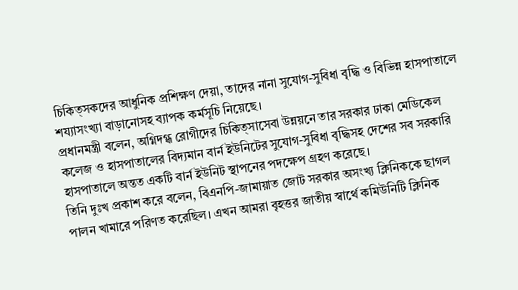চিকিত্সকদের আধুনিক প্রশিক্ষণ দেয়া, তাদের নানা সুযোগ-সুবিধা বৃদ্ধি ও বিভিন্ন হাসপাতালে শয্যাসংখ্যা বাড়ানোসহ ব্যাপক কর্মসূচি নিয়েছে।
প্রধানমন্ত্রী বলেন, অগ্নিদগ্ধ রোগীদের চিকিত্সাসেবা উন্নয়নে তার সরকার ঢাকা মেডিকেল কলেজ ও হাসপাতালের বিদ্যমান বার্ন ইউনিটের সুযোগ-সুবিধা বৃদ্ধিসহ দেশের সব সরকারি হাসপাতালে অন্তত একটি বার্ন ইউনিট স্থাপনের পদক্ষেপ গ্রহণ করেছে।
তিনি দুঃখ প্রকাশ করে বলেন, বিএনপি-জামায়াত জোট সরকার অসংখ্য ক্লিনিককে ছাগল পালন খামারে পরিণত করেছিল। এখন আমরা বৃহত্তর জাতীয় স্বার্থে কমিউনিটি ক্লিনিক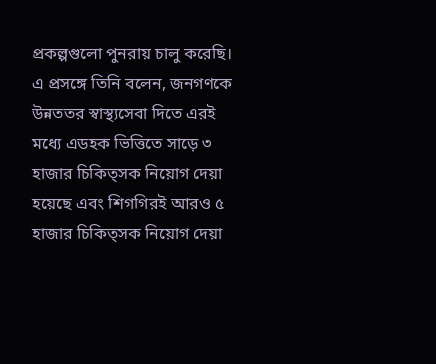প্রকল্পগুলো পুনরায় চালু করেছি।
এ প্রসঙ্গে তিনি বলেন, জনগণকে উন্নততর স্বাস্থ্যসেবা দিতে এরই মধ্যে এডহক ভিত্তিতে সাড়ে ৩ হাজার চিকিত্সক নিয়োগ দেয়া হয়েছে এবং শিগগিরই আরও ৫ হাজার চিকিত্সক নিয়োগ দেয়া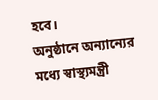হবে।
অনুষ্ঠানে অন্যান্যের মধ্যে স্বাস্থ্যমন্ত্রী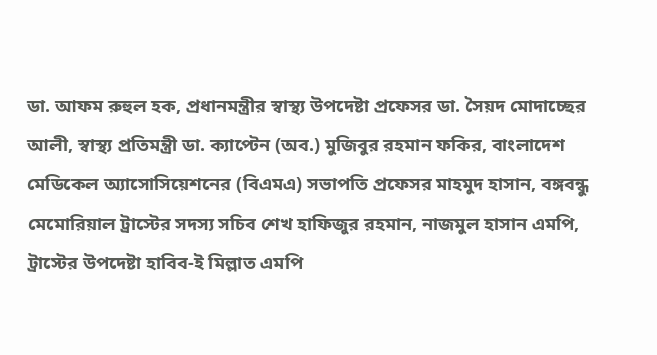ডা. আফম রুহুল হক, প্রধানমন্ত্রীর স্বাস্থ্য উপদেষ্টা প্রফেসর ডা. সৈয়দ মোদাচ্ছের আলী, স্বাস্থ্য প্রতিমন্ত্রী ডা. ক্যাপ্টেন (অব.) মুজিবুর রহমান ফকির, বাংলাদেশ মেডিকেল অ্যাসোসিয়েশনের (বিএমএ) সভাপতি প্রফেসর মাহমুদ হাসান, বঙ্গবন্ধু মেমোরিয়াল ট্রাস্টের সদস্য সচিব শেখ হাফিজুর রহমান, নাজমুল হাসান এমপি, ট্রাস্টের উপদেষ্টা হাবিব-ই মিল্লাত এমপি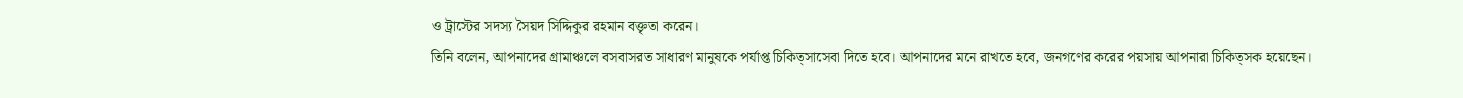ও ট্রাস্টের সদস্য সৈয়দ সিদ্দিকুর রহমান বক্তৃতা করেন।
তিনি বলেন, আপনাদের গ্রামাঞ্চলে বসবাসরত সাধারণ মানুষকে পর্যাপ্ত চিকিত্সাসেবা দিতে হবে। আপনাদের মনে রাখতে হবে, জনগণের করের পয়সায় আপনারা চিকিত্সক হয়েছেন।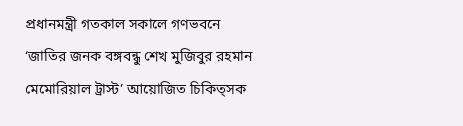প্রধানমন্ত্রী গতকাল সকালে গণভবনে ‘জাতির জনক বঙ্গবন্ধু শেখ মুজিবুর রহমান মেমোরিয়াল ট্রাস্ট’ আয়োজিত চিকিত্সক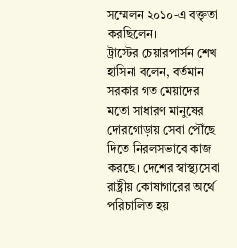সম্মেলন ২০১০-এ বক্তৃতা করছিলেন।
ট্রাস্টের চেয়ারপার্সন শেখ হাসিনা বলেন, বর্তমান সরকার গত মেয়াদের মতো সাধারণ মানুষের দোরগোড়ায় সেবা পৌঁছে দিতে নিরলসভাবে কাজ করছে। দেশের স্বাস্থ্যসেবা রাষ্ট্রীয় কোষাগারের অর্থে পরিচালিত হয়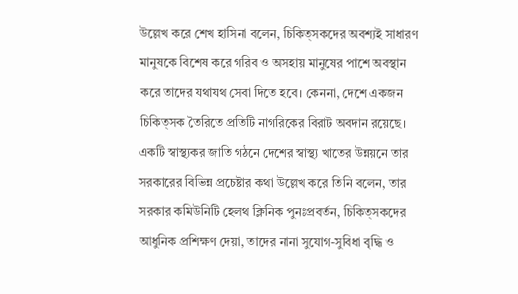উল্লেখ করে শেখ হাসিনা বলেন, চিকিত্সকদের অবশ্যই সাধারণ মানুষকে বিশেষ করে গরিব ও অসহায় মানুষের পাশে অবস্থান করে তাদের যথাযথ সেবা দিতে হবে। কেননা, দেশে একজন চিকিত্সক তৈরিতে প্রতিটি নাগরিকের বিরাট অবদান রয়েছে।
একটি স্বাস্থ্যকর জাতি গঠনে দেশের স্বাস্থ্য খাতের উন্নয়নে তার সরকারের বিভিন্ন প্রচেষ্টার কথা উল্লেখ করে তিনি বলেন, তার সরকার কমিউনিটি হেলথ ক্লিনিক পুনঃপ্রবর্তন, চিকিত্সকদের আধুনিক প্রশিক্ষণ দেয়া, তাদের নানা সুযোগ-সুবিধা বৃদ্ধি ও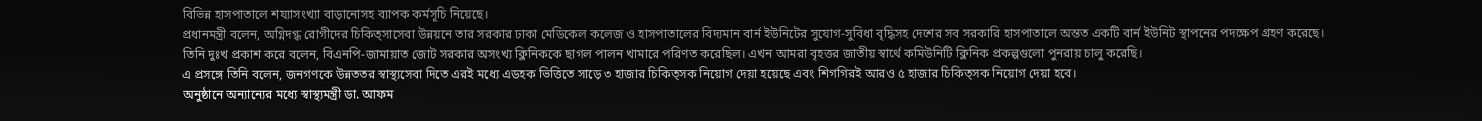বিভিন্ন হাসপাতালে শয্যাসংখ্যা বাড়ানোসহ ব্যাপক কর্মসূচি নিয়েছে।
প্রধানমন্ত্রী বলেন, অগ্নিদগ্ধ রোগীদের চিকিত্সাসেবা উন্নয়নে তার সরকার ঢাকা মেডিকেল কলেজ ও হাসপাতালের বিদ্যমান বার্ন ইউনিটের সুযোগ-সুবিধা বৃদ্ধিসহ দেশের সব সরকারি হাসপাতালে অন্তত একটি বার্ন ইউনিট স্থাপনের পদক্ষেপ গ্রহণ করেছে।
তিনি দুঃখ প্রকাশ করে বলেন, বিএনপি-জামায়াত জোট সরকার অসংখ্য ক্লিনিককে ছাগল পালন খামারে পরিণত করেছিল। এখন আমরা বৃহত্তর জাতীয় স্বার্থে কমিউনিটি ক্লিনিক প্রকল্পগুলো পুনরায় চালু করেছি।
এ প্রসঙ্গে তিনি বলেন, জনগণকে উন্নততর স্বাস্থ্যসেবা দিতে এরই মধ্যে এডহক ভিত্তিতে সাড়ে ৩ হাজার চিকিত্সক নিয়োগ দেয়া হয়েছে এবং শিগগিরই আরও ৫ হাজার চিকিত্সক নিয়োগ দেয়া হবে।
অনুষ্ঠানে অন্যান্যের মধ্যে স্বাস্থ্যমন্ত্রী ডা. আফম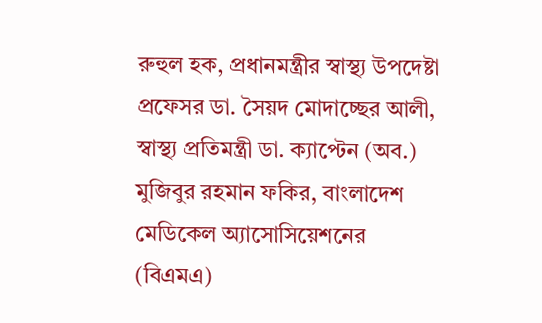রুহুল হক, প্রধানমন্ত্রীর স্বাস্থ্য উপদেষ্টা প্রফেসর ডা. সৈয়দ মোদাচ্ছের আলী, স্বাস্থ্য প্রতিমন্ত্রী ডা. ক্যাপ্টেন (অব.) মুজিবুর রহমান ফকির, বাংলাদেশ মেডিকেল অ্যাসোসিয়েশনের (বিএমএ)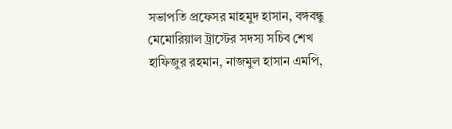সভাপতি প্রফেসর মাহমুদ হাসান, বঙ্গবন্ধু মেমোরিয়াল ট্রাস্টের সদস্য সচিব শেখ হাফিজুর রহমান, নাজমুল হাসান এমপি,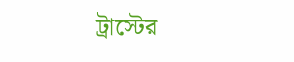ট্রাস্টের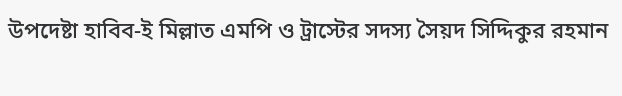উপদেষ্টা হাবিব-ই মিল্লাত এমপি ও ট্রাস্টের সদস্য সৈয়দ সিদ্দিকুর রহমান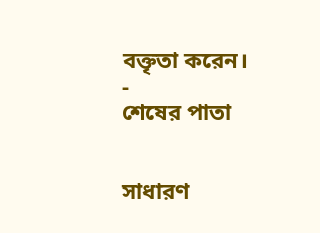বক্তৃতা করেন।
-
শেষের পাতা


সাধারণ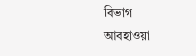বিভাগ
আবহাওয়া